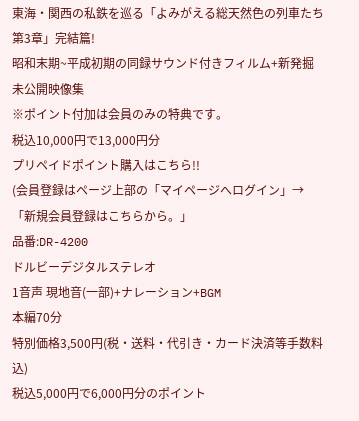東海・関西の私鉄を巡る「よみがえる総天然色の列車たち第3章」完結篇!
昭和末期~平成初期の同録サウンド付きフィルム+新発掘未公開映像集
※ポイント付加は会員のみの特典です。
税込10,000円で13,000円分
プリペイドポイント購入はこちら!!
(会員登録はページ上部の「マイページへログイン」→「新規会員登録はこちらから。」
品番:DR-4200
ドルビーデジタルステレオ
1音声 現地音(一部)+ナレーション+BGM
本編70分
特別価格3,500円(税・送料・代引き・カード決済等手数料込)
税込5,000円で6,000円分のポイント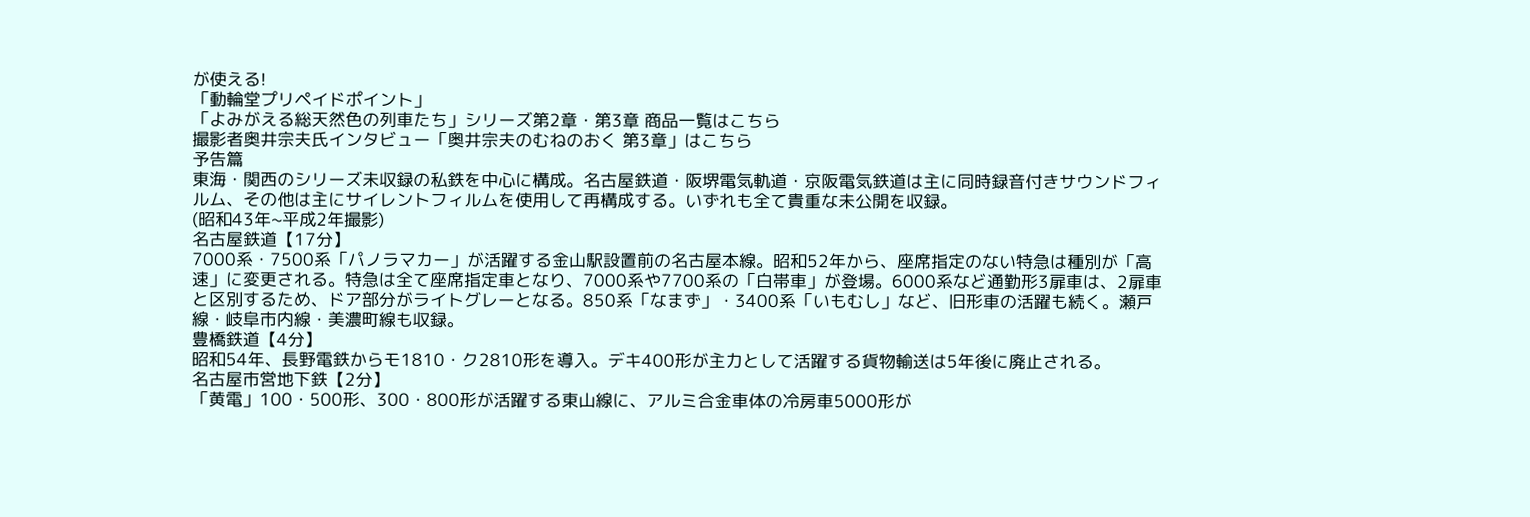が使える!
「動輪堂プリペイドポイント」
「よみがえる総天然色の列車たち」シリーズ第2章・第3章 商品一覧はこちら
撮影者奥井宗夫氏インタビュー「奥井宗夫のむねのおく 第3章」はこちら
予告篇
東海・関西のシリーズ未収録の私鉄を中心に構成。名古屋鉄道・阪堺電気軌道・京阪電気鉄道は主に同時録音付きサウンドフィルム、その他は主にサイレントフィルムを使用して再構成する。いずれも全て貴重な未公開を収録。
(昭和43年~平成2年撮影)
名古屋鉄道【17分】
7000系・7500系「パノラマカー」が活躍する金山駅設置前の名古屋本線。昭和52年から、座席指定のない特急は種別が「高速」に変更される。特急は全て座席指定車となり、7000系や7700系の「白帯車」が登場。6000系など通勤形3扉車は、2扉車と区別するため、ドア部分がライトグレーとなる。850系「なまず」・3400系「いもむし」など、旧形車の活躍も続く。瀬戸線・岐阜市内線・美濃町線も収録。
豊橋鉄道【4分】
昭和54年、長野電鉄からモ1810・ク2810形を導入。デキ400形が主力として活躍する貨物輸送は5年後に廃止される。
名古屋市営地下鉄【2分】
「黄電」100・500形、300・800形が活躍する東山線に、アルミ合金車体の冷房車5000形が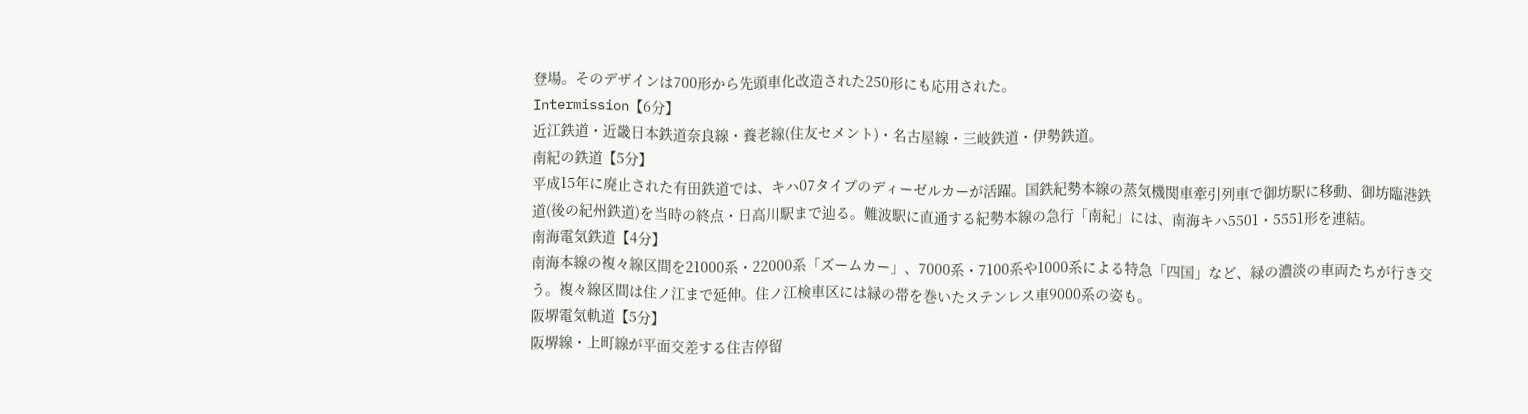登場。そのデザインは700形から先頭車化改造された250形にも応用された。
Intermission【6分】
近江鉄道・近畿日本鉄道奈良線・養老線(住友セメント)・名古屋線・三岐鉄道・伊勢鉄道。
南紀の鉄道【5分】
平成15年に廃止された有田鉄道では、キハ07タイプのディーゼルカーが活躍。国鉄紀勢本線の蒸気機関車牽引列車で御坊駅に移動、御坊臨港鉄道(後の紀州鉄道)を当時の終点・日高川駅まで辿る。難波駅に直通する紀勢本線の急行「南紀」には、南海キハ5501・5551形を連結。
南海電気鉄道【4分】
南海本線の複々線区間を21000系・22000系「ズームカー」、7000系・7100系や1000系による特急「四国」など、緑の濃淡の車両たちが行き交う。複々線区間は住ノ江まで延伸。住ノ江検車区には緑の帯を巻いたステンレス車9000系の姿も。
阪堺電気軌道【5分】
阪堺線・上町線が平面交差する住吉停留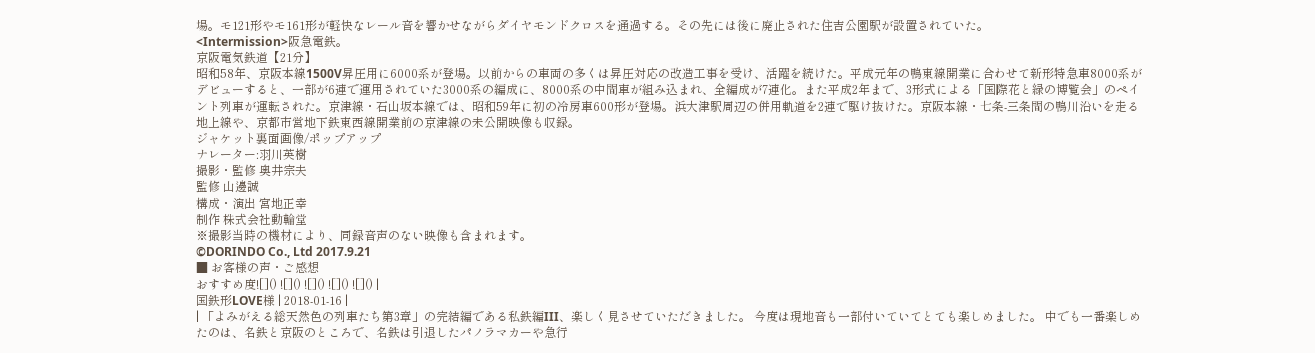場。モ121形やモ161形が軽快なレール音を響かせながらダイヤモンドクロスを通過する。その先には後に廃止された住吉公園駅が設置されていた。
<Intermission>阪急電鉄。
京阪電気鉄道【21分】
昭和58年、京阪本線1500V昇圧用に6000系が登場。以前からの車両の多くは昇圧対応の改造工事を受け、活躍を続けた。平成元年の鴨東線開業に合わせて新形特急車8000系がデビューすると、一部が6連で運用されていた3000系の編成に、8000系の中間車が組み込まれ、全編成が7連化。また平成2年まで、3形式による「国際花と緑の博覧会」のペイント列車が運転された。京津線・石山坂本線では、昭和59年に初の冷房車600形が登場。浜大津駅周辺の併用軌道を2連で駆け抜けた。京阪本線・七条-三条間の鴨川沿いを走る地上線や、京都市営地下鉄東西線開業前の京津線の未公開映像も収録。
ジャケット裏面画像/ポップアップ
ナレーター:羽川英樹
撮影・監修 奥井宗夫
監修 山邊誠
構成・演出 宮地正幸
制作 株式会社動輪堂
※撮影当時の機材により、同録音声のない映像も含まれます。
©DORINDO Co., Ltd 2017.9.21
■ お客様の声・ご感想
おすすめ度![]() ![]() ![]() ![]() ![]() |
国鉄形LOVE様 | 2018-01-16 |
| 「よみがえる総天然色の列車たち第3章」の完結編である私鉄編III、楽しく見させていただきました。 今度は現地音も一部付いていてとても楽しめました。 中でも一番楽しめたのは、名鉄と京阪のところで、名鉄は引退したパノラマカーや急行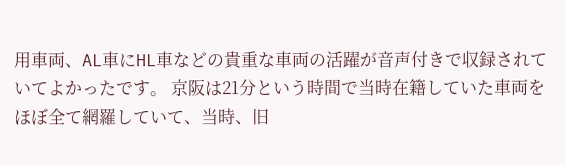用車両、AL車にHL車などの貴重な車両の活躍が音声付きで収録されていてよかったです。 京阪は21分という時間で当時在籍していた車両をほぼ全て網羅していて、当時、旧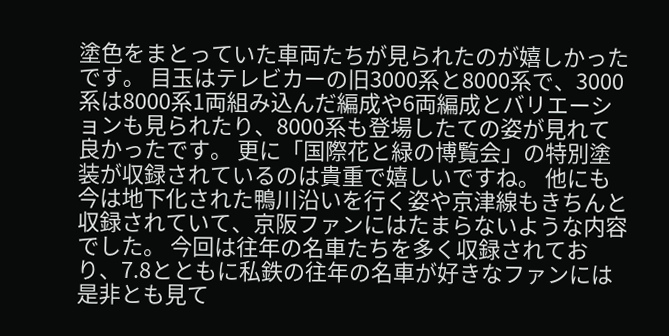塗色をまとっていた車両たちが見られたのが嬉しかったです。 目玉はテレビカーの旧3000系と8000系で、3000系は8000系1両組み込んだ編成や6両編成とバリエーションも見られたり、8000系も登場したての姿が見れて良かったです。 更に「国際花と緑の博覧会」の特別塗装が収録されているのは貴重で嬉しいですね。 他にも今は地下化された鴨川沿いを行く姿や京津線もきちんと収録されていて、京阪ファンにはたまらないような内容でした。 今回は往年の名車たちを多く収録されており、7.8とともに私鉄の往年の名車が好きなファンには是非とも見て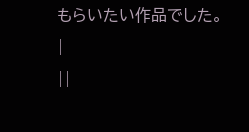もらいたい作品でした。 |
||